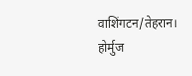वाशिंगटन/तेहरान। होर्मुज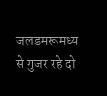जलडमरूमध्य से गुजर रहे दो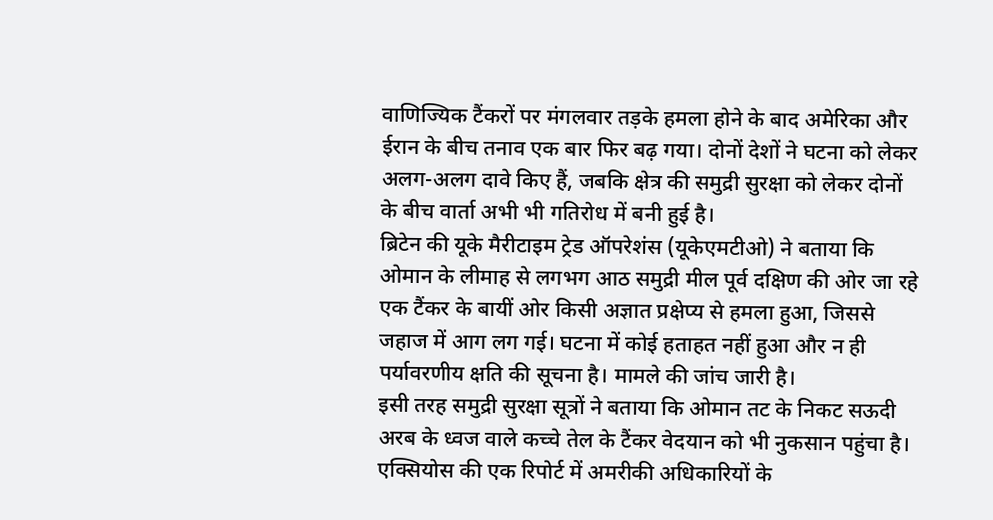वाणिज्यिक टैंकरों पर मंगलवार तड़के हमला होने के बाद अमेरिका और ईरान के बीच तनाव एक बार फिर बढ़ गया। दोनों देशों ने घटना को लेकर अलग-अलग दावे किए हैं, जबकि क्षेत्र की समुद्री सुरक्षा को लेकर दोनों के बीच वार्ता अभी भी गतिरोध में बनी हुई है।
ब्रिटेन की यूके मैरीटाइम ट्रेड ऑपरेशंस (यूकेएमटीओ) ने बताया कि ओमान के लीमाह से लगभग आठ समुद्री मील पूर्व दक्षिण की ओर जा रहे एक टैंकर के बायीं ओर किसी अज्ञात प्रक्षेप्य से हमला हुआ, जिससे जहाज में आग लग गई। घटना में कोई हताहत नहीं हुआ और न ही पर्यावरणीय क्षति की सूचना है। मामले की जांच जारी है।
इसी तरह समुद्री सुरक्षा सूत्रों ने बताया कि ओमान तट के निकट सऊदी अरब के ध्वज वाले कच्चे तेल के टैंकर वेदयान को भी नुकसान पहुंचा है। एक्सियोस की एक रिपोर्ट में अमरीकी अधिकारियों के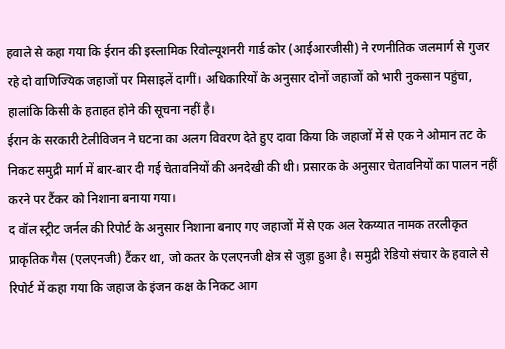हवाले से कहा गया कि ईरान की इस्लामिक रिवोल्यूशनरी गार्ड कोर (आईआरजीसी) ने रणनीतिक जलमार्ग से गुजर रहे दो वाणिज्यिक जहाजों पर मिसाइलें दागीं। अधिकारियों के अनुसार दोनों जहाजों को भारी नुकसान पहुंचा, हालांकि किसी के हताहत होने की सूचना नहीं है।
ईरान के सरकारी टेलीविजन ने घटना का अलग विवरण देते हुए दावा किया कि जहाजों में से एक ने ओमान तट के निकट समुद्री मार्ग में बार-बार दी गई चेतावनियों की अनदेखी की थी। प्रसारक के अनुसार चेतावनियों का पालन नहीं करने पर टैंकर को निशाना बनाया गया।
द वॉल स्ट्रीट जर्नल की रिपोर्ट के अनुसार निशाना बनाए गए जहाजों में से एक अल रेकय्यात नामक तरलीकृत प्राकृतिक गैस (एलएनजी) टैंकर था, जो कतर के एलएनजी क्षेत्र से जुड़ा हुआ है। समुद्री रेडियो संचार के हवाले से रिपोर्ट में कहा गया कि जहाज के इंजन कक्ष के निकट आग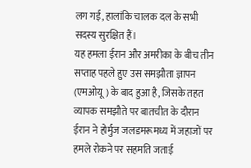लग गई, हालांकि चालक दल के सभी सदस्य सुरक्षित हैं।
यह हमला ईरान और अमरीका के बीच तीन सप्ताह पहले हुए उस समझौता ज्ञापन (एमओयू) के बाद हुआ है, जिसके तहत व्यापक समझौते पर बातचीत के दौरान ईरान ने होर्मुज जलडमरूमध्य में जहाजों पर हमले रोकने पर सहमति जताई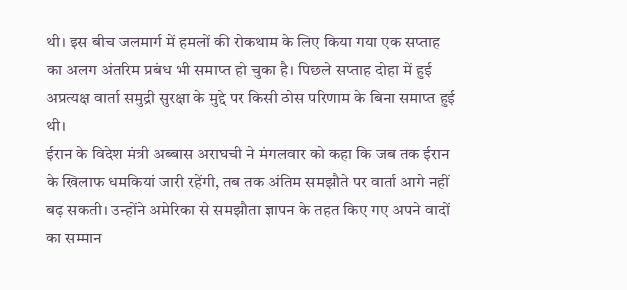थी। इस बीच जलमार्ग में हमलों की रोकथाम के लिए किया गया एक सप्ताह का अलग अंतरिम प्रबंध भी समाप्त हो चुका है। पिछले सप्ताह दोहा में हुई अप्रत्यक्ष वार्ता समुद्री सुरक्षा के मुद्दे पर किसी ठोस परिणाम के बिना समाप्त हुई थी।
ईरान के विदेश मंत्री अब्बास अराघची ने मंगलवार को कहा कि जब तक ईरान के खिलाफ धमकियां जारी रहेंगी, तब तक अंतिम समझौते पर वार्ता आगे नहीं बढ़ सकती। उन्होंने अमेरिका से समझौता ज्ञापन के तहत किए गए अपने वादों का सम्मान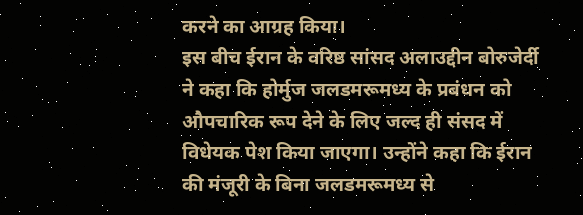करने का आग्रह किया।
इस बीच ईरान के वरिष्ठ सांसद अलाउद्दीन बोरुजेर्दी ने कहा कि होर्मुज जलडमरूमध्य के प्रबंधन को औपचारिक रूप देने के लिए जल्द ही संसद में विधेयक पेश किया जाएगा। उन्होंने कहा कि ईरान की मंजूरी के बिना जलडमरूमध्य से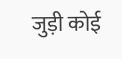जुड़ी कोई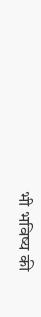भी भविष्य की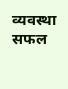व्यवस्था सफल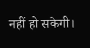नहीं हो सकेगी।